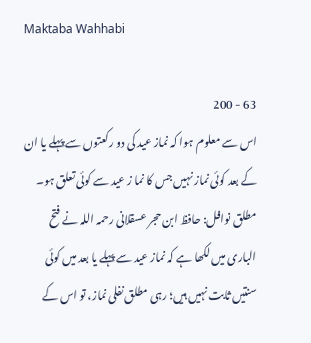Maktaba Wahhabi

63 - 200
اس سے معلوم ہوا کہ نماز عید کی دو رکعتوں سے پہلے یا ان کے بعد کوئی نماز نہیں جس کا نما ز عید سے کوئی تعلق ہو۔ مطلق نوافل: حافظ ابن حجر عسقلانی رحمہ اللہ نے فتح الباری میں لکھا ہے کہ نماز عید سے پہلے یا بعد میں کوئی سنتیں ثابت نہیں ہیں؛ رہی مطلق نفلی نماز، تو اس کے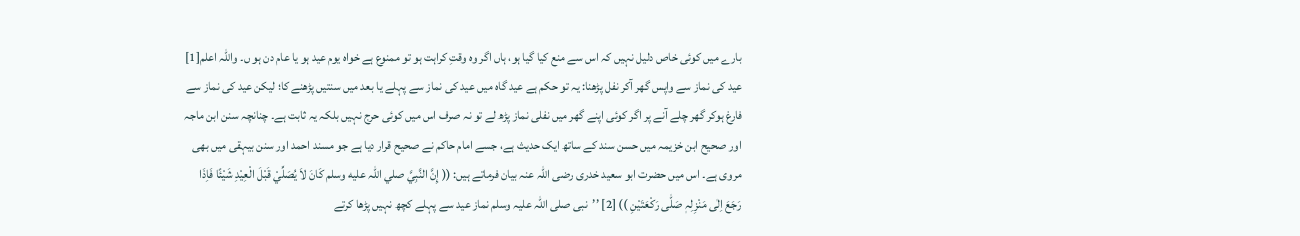بارے میں کوئی خاص دلیل نہیں کہ اس سے منع کیا گیا ہو، ہاں اگر وہ وقتِ کراہت ہو تو ممنوع ہے خواہ یوم عید ہو یا عام دن ہو ں۔ واللہ اعلم[1] عید کی نماز سے واپس گھر آکر نفل پڑھنا: یہ تو حکم ہے عید گاہ میں عید کی نماز سے پہلے یا بعد میں سنتیں پڑھنے کا؛ لیکن عید کی نماز سے فارغ ہوکر گھر چلے آنے پر اگر کوئی اپنے گھر میں نفلی نماز پڑھ لے تو نہ صرف اس میں کوئی حرج نہیں بلکہ یہ ثابت ہے۔ چنانچہ سنن ابن ماجہ اور صحیح ابن خزیمہ میں حسن سند کے ساتھ ایک حدیث ہے، جسے امام حاکم نے صحیح قرار دیا ہے جو مسند احمد اور سنن بیہقی میں بھی مروی ہے۔ اس میں حضرت ابو سعید خدری رضی اللہ عنہ بیان فرماتے ہیں: (( إِنَّ النَّبِيَّ صلي اللّٰہ عليه وسلم کَانَ لاَ یُصَلِّيْ قَبْلَ الْعِیْدِ شَیْئًا فَاِذَا رَجَعَ اِلٰی مَنْزِلِہٖ صَلّٰی رَکْعَتَیْنِ )) [2] ’’نبی صلی اللہ علیہ وسلم نماز عید سے پہلے کچھ نہیں پڑھا کرتے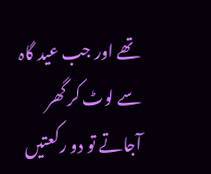تھے اور جب عید گاہ سے لوٹ کر گھر آجاتے تو دو رکعتیں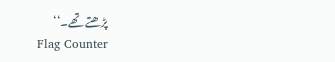پڑھتے تھے۔‘‘
Flag Counter